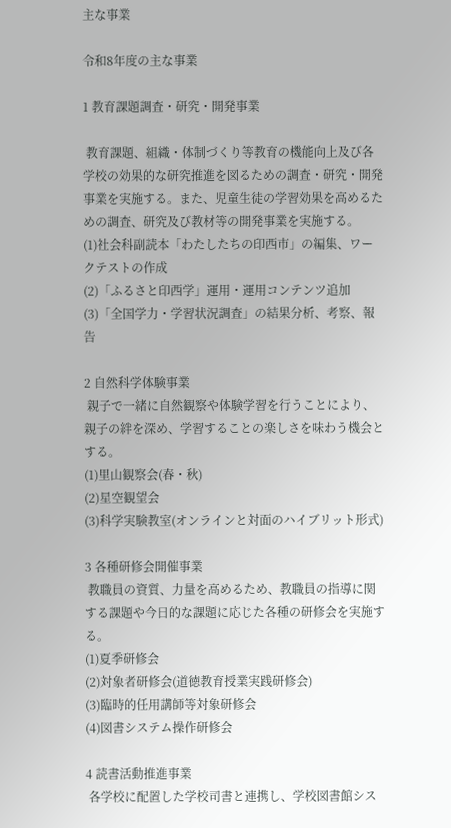主な事業

令和8年度の主な事業

1 教育課題調査・研究・開発事業

 教育課題、組織・体制づくり等教育の機能向上及び各学校の効果的な研究推進を図るための調査・研究・開発事業を実施する。また、児童生徒の学習効果を高めるための調査、研究及び教材等の開発事業を実施する。
(1)社会科副読本「わたしたちの印西市」の編集、ワークテストの作成
(2)「ふるさと印西学」運用・運用コンテンツ追加
(3)「全国学力・学習状況調査」の結果分析、考察、報告

2 自然科学体験事業
 親子で一緒に自然観察や体験学習を行うことにより、親子の絆を深め、学習することの楽しさを味わう機会とする。
(1)里山観察会(春・秋)
(2)星空観望会
(3)科学実験教室(オンラインと対面のハイブリット形式)

3 各種研修会開催事業
 教職員の資質、力量を高めるため、教職員の指導に関する課題や今日的な課題に応じた各種の研修会を実施する。
(1)夏季研修会
(2)対象者研修会(道徳教育授業実践研修会)
(3)臨時的任用講師等対象研修会
(4)図書システム操作研修会

4 読書活動推進事業
 各学校に配置した学校司書と連携し、学校図書館シス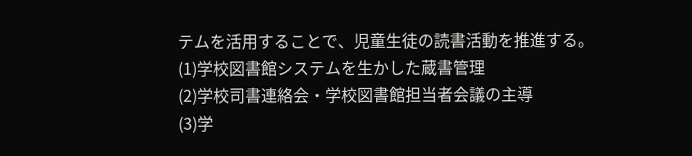テムを活用することで、児童生徒の読書活動を推進する。
(1)学校図書館システムを生かした蔵書管理
(2)学校司書連絡会・学校図書館担当者会議の主導
(3)学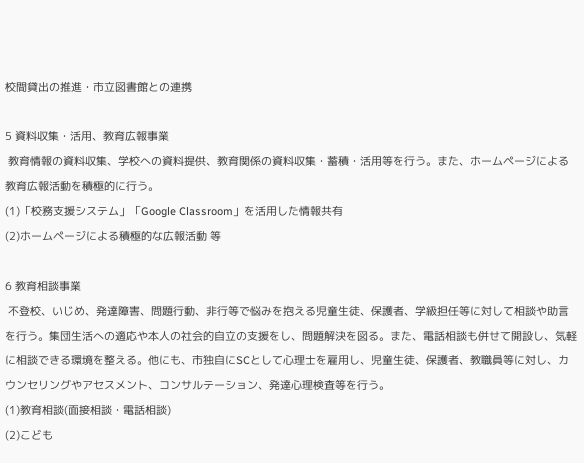校間貸出の推進・市立図書館との連携

5 資料収集・活用、教育広報事業
 教育情報の資料収集、学校への資料提供、教育関係の資料収集・蓄積・活用等を行う。また、ホームページによる教育広報活動を積極的に行う。
(1)「校務支援システム」「Google Classroom」を活用した情報共有
(2)ホームページによる積極的な広報活動 等

6 教育相談事業
 不登校、いじめ、発達障害、問題行動、非行等で悩みを抱える児童生徒、保護者、学級担任等に対して相談や助言を行う。集団生活への適応や本人の社会的自立の支援をし、問題解決を図る。また、電話相談も併せて開設し、気軽に相談できる環境を整える。他にも、市独自にSCとして心理士を雇用し、児童生徒、保護者、教職員等に対し、カウンセリングやアセスメント、コンサルテーション、発達心理検査等を行う。
(1)教育相談(面接相談・電話相談)
(2)こども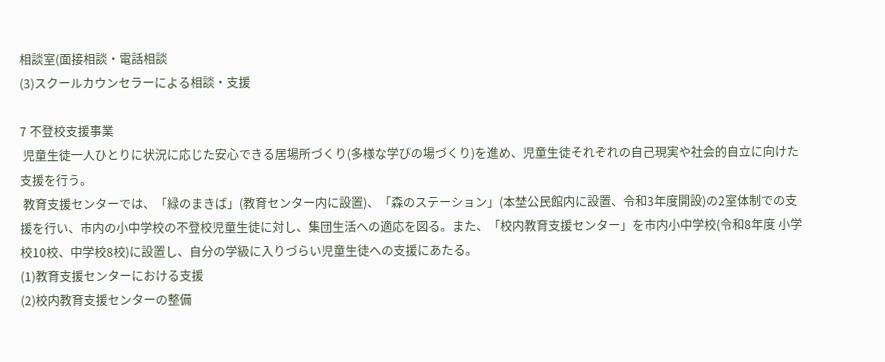相談室(面接相談・電話相談
(3)スクールカウンセラーによる相談・支援

7 不登校支援事業
 児童生徒一人ひとりに状況に応じた安心できる居場所づくり(多様な学びの場づくり)を進め、児童生徒それぞれの自己現実や社会的自立に向けた支援を行う。
 教育支援センターでは、「緑のまきば」(教育センター内に設置)、「森のステーション」(本埜公民館内に設置、令和3年度開設)の2室体制での支援を行い、市内の小中学校の不登校児童生徒に対し、集団生活への適応を図る。また、「校内教育支援センター」を市内小中学校(令和8年度 小学校10校、中学校8校)に設置し、自分の学級に入りづらい児童生徒への支援にあたる。
(1)教育支援センターにおける支援
(2)校内教育支援センターの整備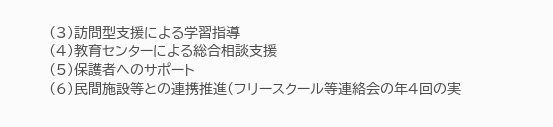(3)訪問型支援による学習指導
(4)教育センターによる総合相談支援
(5)保護者へのサポート
(6)民間施設等との連携推進(フリースクール等連絡会の年4回の実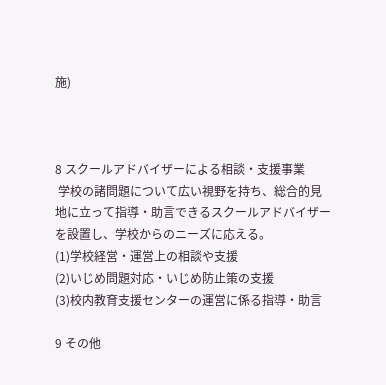施)



8 スクールアドバイザーによる相談・支援事業
 学校の諸問題について広い視野を持ち、総合的見地に立って指導・助言できるスクールアドバイザーを設置し、学校からのニーズに応える。
(1)学校経営・運営上の相談や支援
(2)いじめ問題対応・いじめ防止策の支援
(3)校内教育支援センターの運営に係る指導・助言

9 その他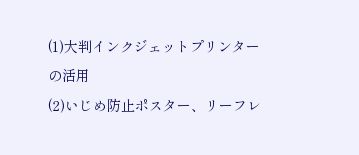(1)大判インクジェットプリンターの活用
(2)いじめ防止ポスター、リーフレ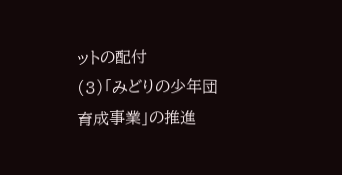ットの配付
(3)「みどりの少年団育成事業」の推進